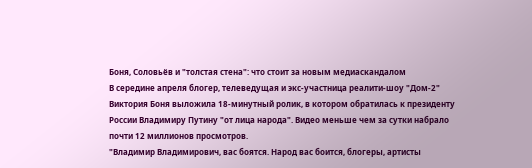Боня, Соловьёв и "толстая стена": что стоит за новым медиаскандалом
В середине апреля блогер, телеведущая и экс-участница реалити-шоу "Дом-2" Виктория Боня выложила 18-минутный ролик, в котором обратилась к президенту России Владимиру Путину "от лица народа". Видео меньше чем за сутки набрало почти 12 миллионов просмотров.
"Владимир Владимирович, вас боятся. Народ вас боится, блогеры, артисты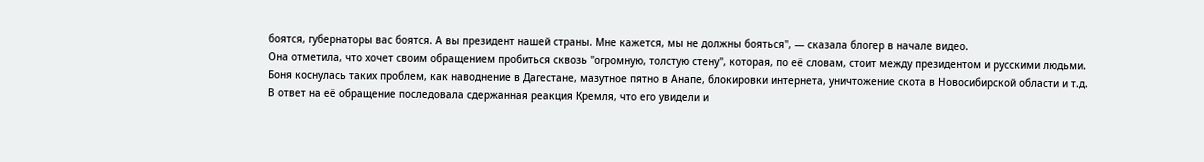боятся, губернаторы вас боятся. А вы президент нашей страны. Мне кажется, мы не должны бояться", — сказала блогер в начале видео.
Она отметила, что хочет своим обращением пробиться сквозь "огромную, толстую стену", которая, по её словам, стоит между президентом и русскими людьми.
Боня коснулась таких проблем, как наводнение в Дагестане, мазутное пятно в Анапе, блокировки интернета, уничтожение скота в Новосибирской области и т.д.
В ответ на её обращение последовала сдержанная реакция Кремля, что его увидели и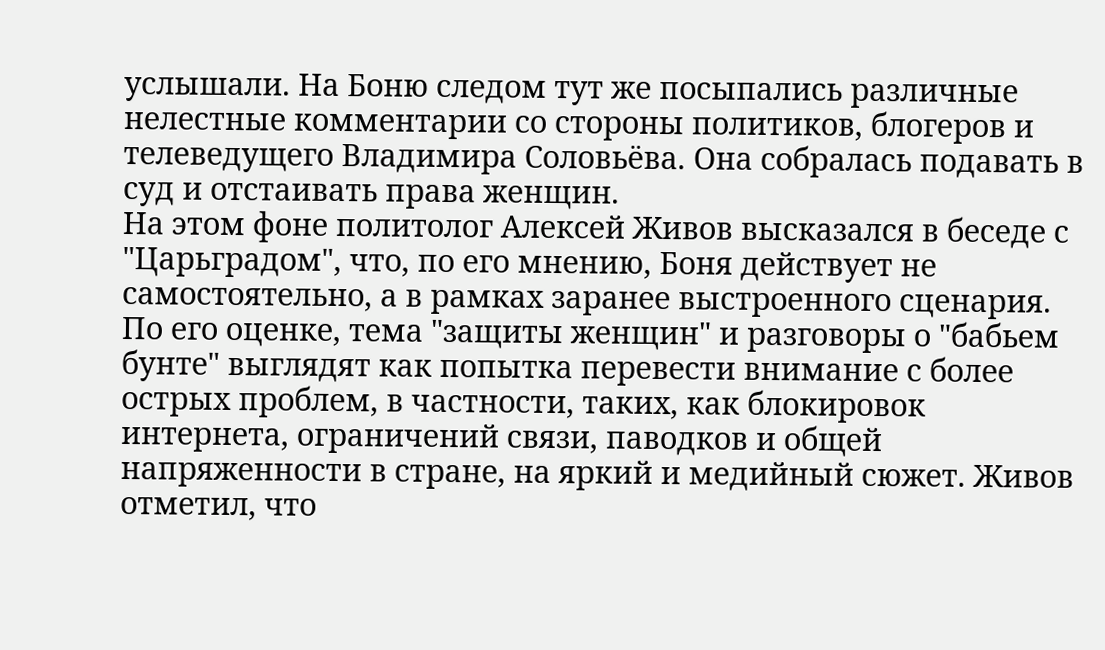услышали. На Боню следом тут же посыпались различные нелестные комментарии со стороны политиков, блогеров и телеведущего Владимира Соловьёва. Она собралась подавать в суд и отстаивать права женщин.
На этом фоне политолог Алексей Живов высказался в беседе с "Царьградом", что, по его мнению, Боня действует не самостоятельно, а в рамках заранее выстроенного сценария.
По его оценке, тема "защиты женщин" и разговоры о "бабьем бунте" выглядят как попытка перевести внимание с более острых проблем, в частности, таких, как блокировок интернета, ограничений связи, паводков и общей напряженности в стране, на яркий и медийный сюжет. Живов отметил, что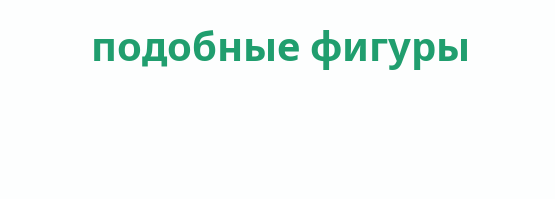подобные фигуры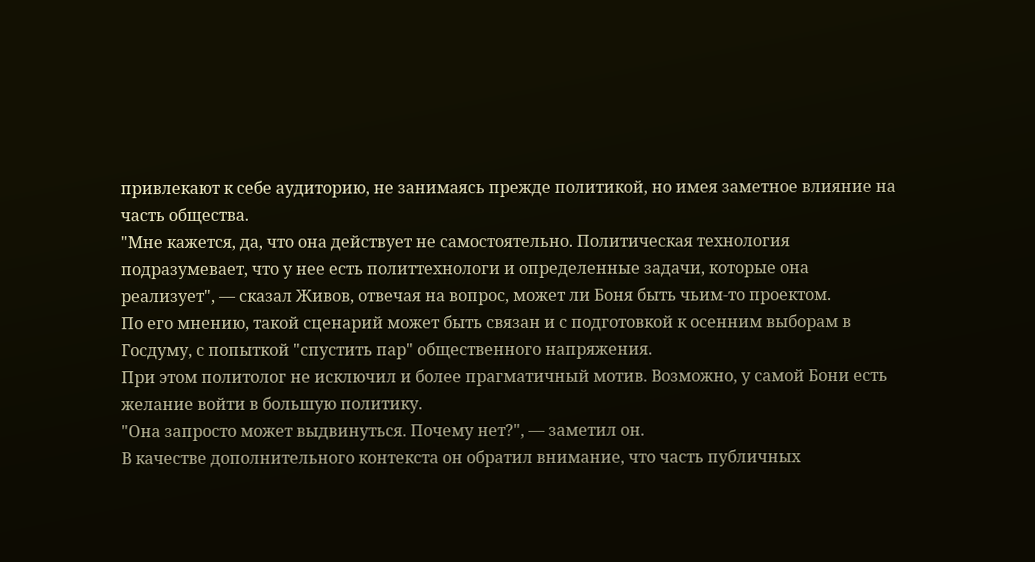привлекают к себе аудиторию, не занимаясь прежде политикой, но имея заметное влияние на часть общества.
"Мне кажется, да, что она действует не самостоятельно. Политическая технология подразумевает, что у нее есть политтехнологи и определенные задачи, которые она реализует", — сказал Живов, отвечая на вопрос, может ли Боня быть чьим-то проектом.
По его мнению, такой сценарий может быть связан и с подготовкой к осенним выборам в Госдуму, с попыткой "спустить пар" общественного напряжения.
При этом политолог не исключил и более прагматичный мотив. Возможно, у самой Бони есть желание войти в большую политику.
"Она запросто может выдвинуться. Почему нет?", — заметил он.
В качестве дополнительного контекста он обратил внимание, что часть публичных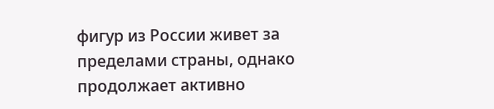фигур из России живет за пределами страны, однако продолжает активно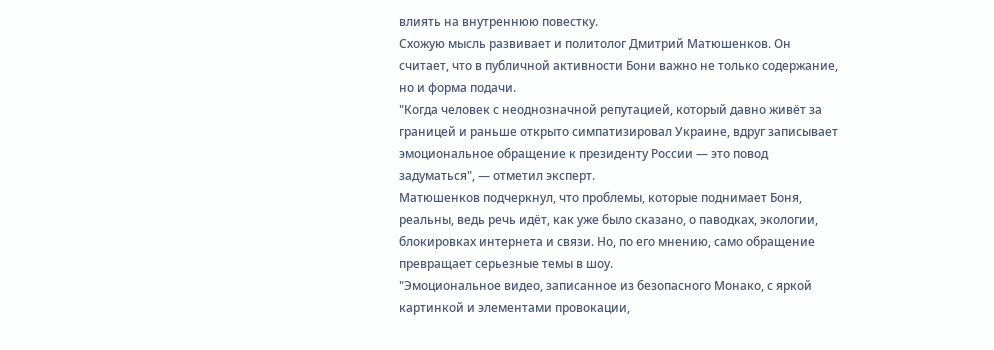влиять на внутреннюю повестку.
Схожую мысль развивает и политолог Дмитрий Матюшенков. Он считает, что в публичной активности Бони важно не только содержание, но и форма подачи.
"Когда человек с неоднозначной репутацией, который давно живёт за границей и раньше открыто симпатизировал Украине, вдруг записывает эмоциональное обращение к президенту России — это повод задуматься", — отметил эксперт.
Матюшенков подчеркнул, что проблемы, которые поднимает Боня, реальны, ведь речь идёт, как уже было сказано, о паводках, экологии, блокировках интернета и связи. Но, по его мнению, само обращение превращает серьезные темы в шоу.
"Эмоциональное видео, записанное из безопасного Монако, с яркой картинкой и элементами провокации,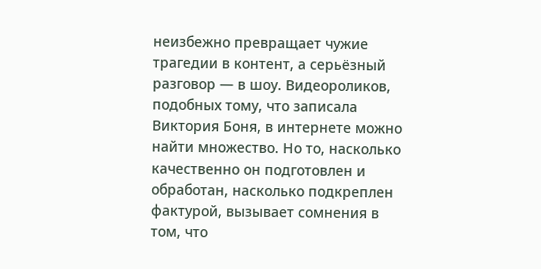неизбежно превращает чужие трагедии в контент, а серьёзный разговор — в шоу. Видеороликов, подобных тому, что записала Виктория Боня, в интернете можно найти множество. Но то, насколько качественно он подготовлен и обработан, насколько подкреплен фактурой, вызывает сомнения в том, что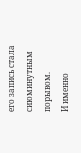его запись стала сиюминутным порывом.
И именно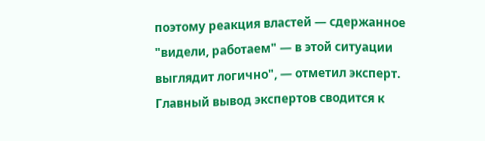поэтому реакция властей — сдержанное "видели, работаем" — в этой ситуации выглядит логично", — отметил эксперт.
Главный вывод экспертов сводится к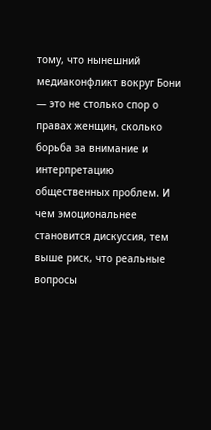тому, что нынешний медиаконфликт вокруг Бони — это не столько спор о правах женщин, сколько борьба за внимание и интерпретацию общественных проблем. И чем эмоциональнее становится дискуссия, тем выше риск, что реальные вопросы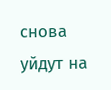снова уйдут на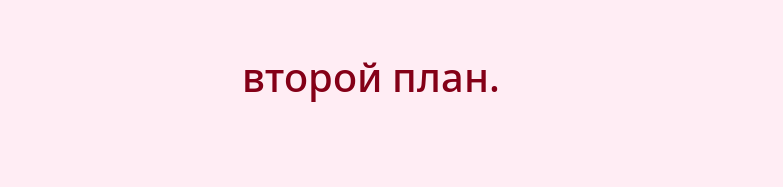второй план.